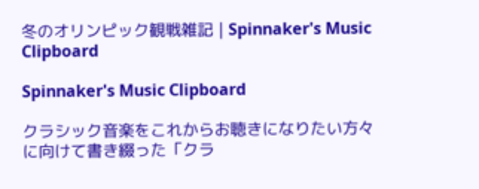冬のオリンピック観戦雑記 | Spinnaker's Music Clipboard

Spinnaker's Music Clipboard

クラシック音楽をこれからお聴きになりたい方々に向けて書き綴った「クラ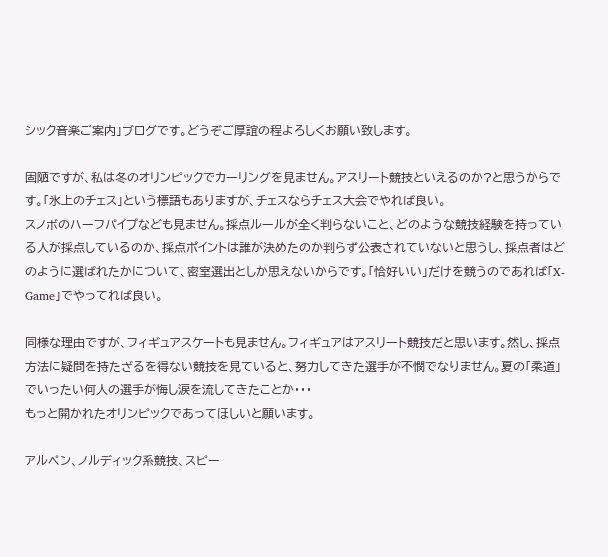シック音楽ご案内」ブログです。どうぞご厚誼の程よろしくお願い致します。

固陋ですが、私は冬のオリンピックでカーリングを見ません。アスリート競技といえるのか?と思うからです。「氷上のチェス」という標語もありますが、チェスならチェス大会でやれば良い。
スノボのハーフパイプなども見ません。採点ルールが全く判らないこと、どのような競技経験を持っている人が採点しているのか、採点ポイントは誰が決めたのか判らず公表されていないと思うし、採点者はどのように選ばれたかについて、密室選出としか思えないからです。「恰好いい」だけを競うのであれば「X-Game」でやってれば良い。

同様な理由ですが、フィギュアスケートも見ません。フィギュアはアスリート競技だと思います。然し、採点方法に疑問を持たざるを得ない競技を見ていると、努力してきた選手が不憫でなりません。夏の「柔道」でいったい何人の選手が悔し涙を流してきたことか・・・
もっと開かれたオリンピックであってほしいと願います。

アルペン、ノルディック系競技、スピー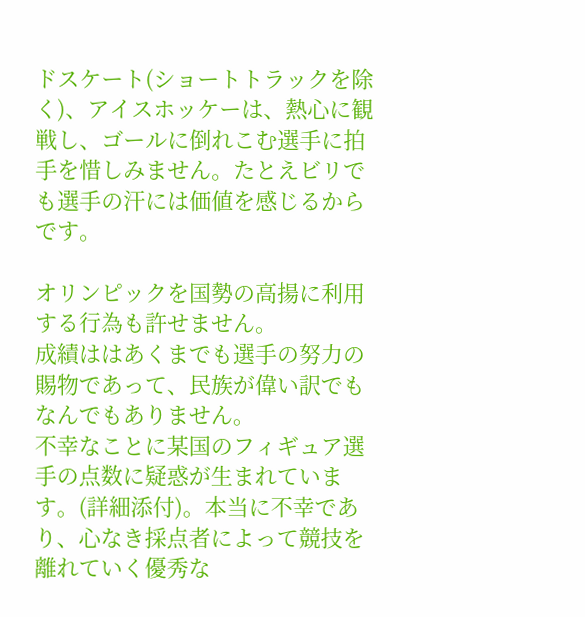ドスケート(ショートトラックを除く)、アイスホッケーは、熱心に観戦し、ゴールに倒れこむ選手に拍手を惜しみません。たとえビリでも選手の汗には価値を感じるからです。

オリンピックを国勢の高揚に利用する行為も許せません。
成績ははあくまでも選手の努力の賜物であって、民族が偉い訳でもなんでもありません。
不幸なことに某国のフィギュア選手の点数に疑惑が生まれています。(詳細添付)。本当に不幸であり、心なき採点者によって競技を離れていく優秀な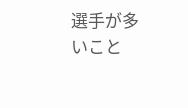選手が多いこと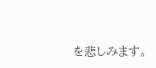を悲しみます。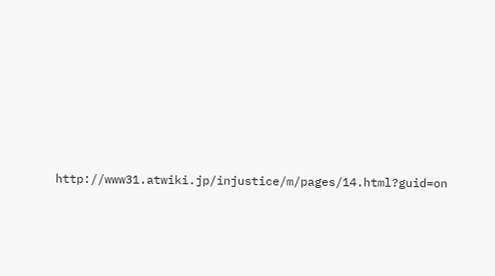http://www31.atwiki.jp/injustice/m/pages/14.html?guid=on